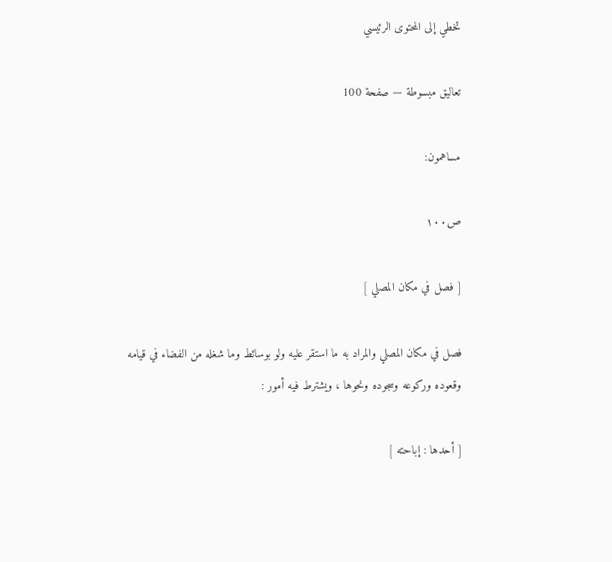تخطي إلى المحتوى الرئيسي

تعاليق مبسوطة — صفحة 100

مساهمون:

ص١٠٠

[ فصل في مكان المصلي ]

فصل في مكان المصلي والمراد به ما استقر عليه ولو بوسائط وما شغله من الفضاء في قيامه وقعوده وركوعه وسجوده ونحوها ، ويشترط فيه أمور :

[ أحدها : إباحته ]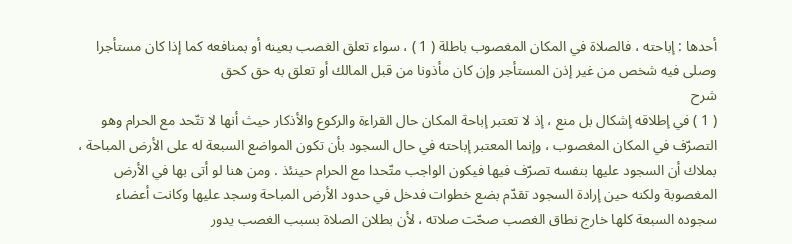أحدها : إباحته ، فالصلاة في المكان المغصوب باطلة ( 1 ) ، سواء تعلق الغصب بعينه أو بمنافعه كما إذا كان مستأجرا وصلى فيه شخص من غير إذن المستأجر وإن كان مأذونا من قبل المالك أو تعلق به حق كحق
شرح
( 1 ) في إطلاقه إشكال بل منع ، إذ لا تعتبر إباحة المكان حال القراءة والركوع والأذكار حيث أنها لا تتّحد مع الحرام وهو التصرّف في المكان المغصوب ، وإنما المعتبر إباحته في حال السجود بأن تكون المواضع السبعة له على الأرض المباحة ، بملاك أن السجود عليها بنفسه تصرّف فيها فيكون الواجب متّحدا مع الحرام حينئذ . ومن هنا لو أتى بها في الأرض المغصوبة ولكنه حين إرادة السجود تقدّم بضع خطوات فدخل في حدود الأرض المباحة وسجد عليها وكانت أعضاء سجوده السبعة كلها خارج نطاق الغصب صحّت صلاته ، لأن بطلان الصلاة بسبب الغصب يدور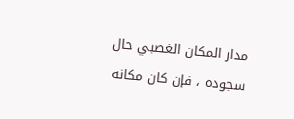مدار المكان الغصبي حال سجوده ، فإن كان مكانه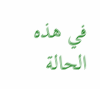في هذه الحالة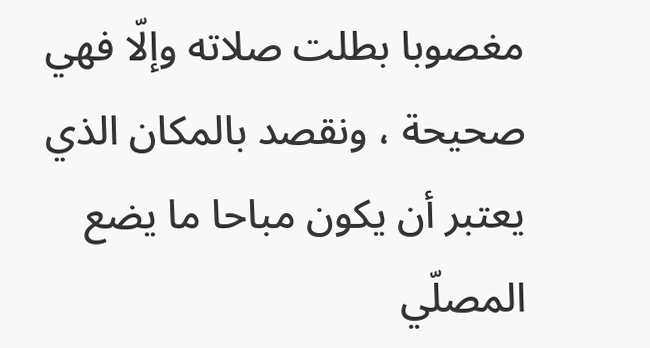مغصوبا بطلت صلاته وإلّا فهي صحيحة ، ونقصد بالمكان الذي يعتبر أن يكون مباحا ما يضع المصلّي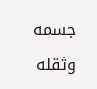جسمه وثقله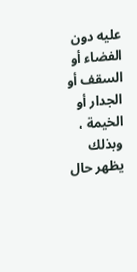عليه دون الفضاء أو السقف أو الجدار أو الخيمة ، وبذلك يظهر حال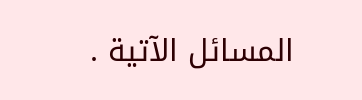المسائل الآتية .